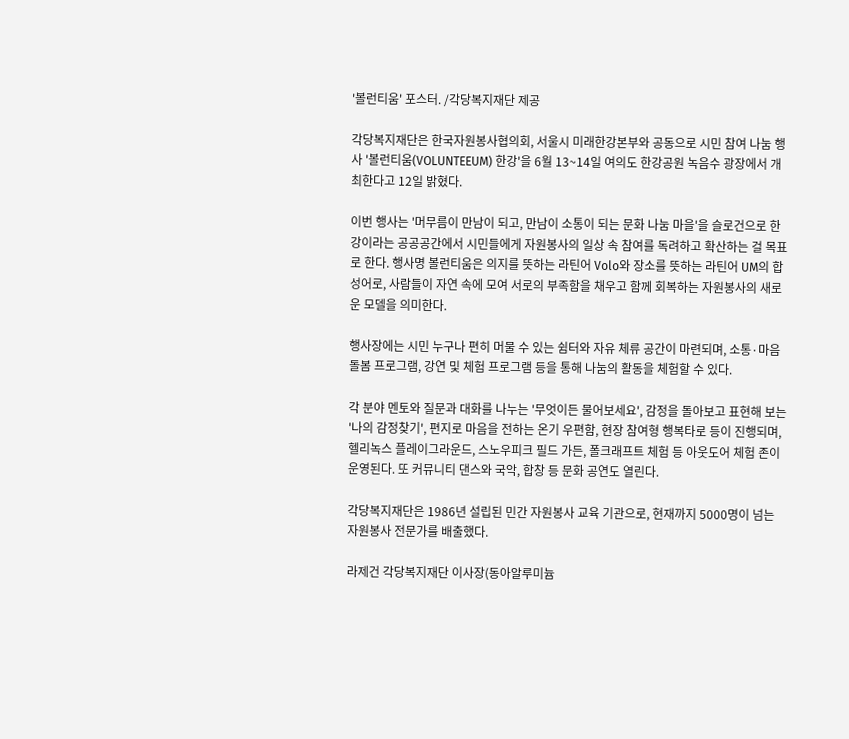'볼런티움' 포스터. /각당복지재단 제공

각당복지재단은 한국자원봉사협의회, 서울시 미래한강본부와 공동으로 시민 참여 나눔 행사 '볼런티움(VOLUNTEEUM) 한강'을 6월 13~14일 여의도 한강공원 녹음수 광장에서 개최한다고 12일 밝혔다.

이번 행사는 '머무름이 만남이 되고, 만남이 소통이 되는 문화 나눔 마을'을 슬로건으로 한강이라는 공공공간에서 시민들에게 자원봉사의 일상 속 참여를 독려하고 확산하는 걸 목표로 한다. 행사명 볼런티움은 의지를 뜻하는 라틴어 Volo와 장소를 뜻하는 라틴어 UM의 합성어로, 사람들이 자연 속에 모여 서로의 부족함을 채우고 함께 회복하는 자원봉사의 새로운 모델을 의미한다.

행사장에는 시민 누구나 편히 머물 수 있는 쉼터와 자유 체류 공간이 마련되며, 소통·마음 돌봄 프로그램, 강연 및 체험 프로그램 등을 통해 나눔의 활동을 체험할 수 있다.

각 분야 멘토와 질문과 대화를 나누는 '무엇이든 물어보세요', 감정을 돌아보고 표현해 보는 '나의 감정찾기', 편지로 마음을 전하는 온기 우편함, 현장 참여형 행복타로 등이 진행되며, 헬리녹스 플레이그라운드, 스노우피크 필드 가든, 폴크래프트 체험 등 아웃도어 체험 존이 운영된다. 또 커뮤니티 댄스와 국악, 합창 등 문화 공연도 열린다.

각당복지재단은 1986년 설립된 민간 자원봉사 교육 기관으로, 현재까지 5000명이 넘는 자원봉사 전문가를 배출했다.

라제건 각당복지재단 이사장(동아알루미늄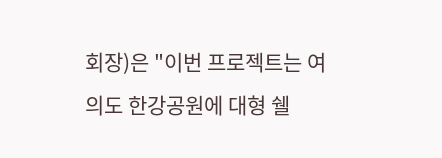회장)은 "이번 프로젝트는 여의도 한강공원에 대형 쉘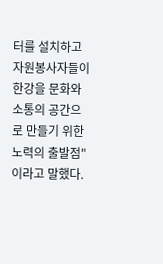터를 설치하고 자원봉사자들이 한강을 문화와 소통의 공간으로 만들기 위한 노력의 출발점"이라고 말했다.